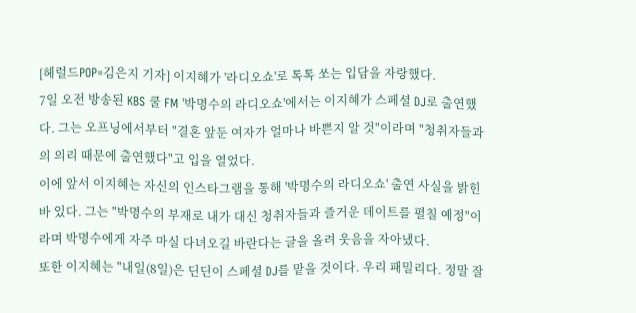[헤럴드POP=김은지 기자] 이지혜가 '라디오쇼'로 톡톡 쏘는 입담을 자랑했다.
7일 오전 방송된 KBS 쿨 FM '박명수의 라디오쇼'에서는 이지혜가 스페셜 DJ로 출연했다. 그는 오프닝에서부터 "결혼 앞둔 여자가 얼마나 바쁜지 알 것"이라며 "청취자들과의 의리 때문에 출연했다"고 입을 열었다.
이에 앞서 이지혜는 자신의 인스타그램을 통해 '박명수의 라디오쇼' 출연 사실을 밝힌 바 있다. 그는 "박명수의 부재로 내가 대신 청취자들과 즐거운 데이트를 펼칠 예정"이라며 박명수에게 자주 마실 다녀오길 바란다는 글을 올려 웃음을 자아냈다.
또한 이지혜는 "내일(8일)은 딘딘이 스페셜 DJ를 맡을 것이다. 우리 패밀리다. 정말 잘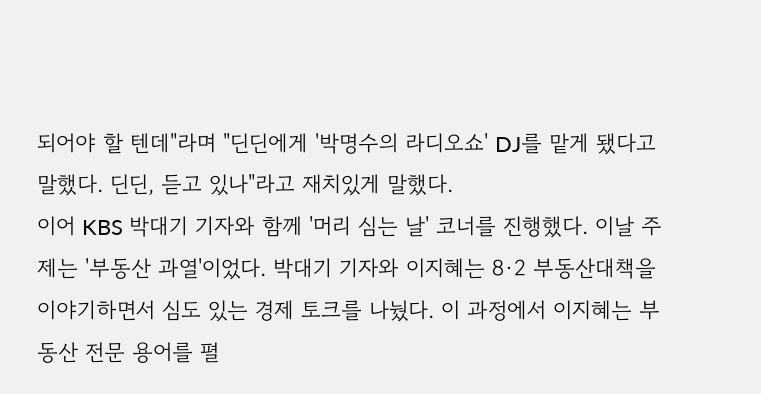되어야 할 텐데"라며 "딘딘에게 '박명수의 라디오쇼' DJ를 맡게 됐다고 말했다. 딘딘, 듣고 있나"라고 재치있게 말했다.
이어 KBS 박대기 기자와 함께 '머리 심는 날' 코너를 진행했다. 이날 주제는 '부동산 과열'이었다. 박대기 기자와 이지혜는 8·2 부동산대책을 이야기하면서 심도 있는 경제 토크를 나눴다. 이 과정에서 이지혜는 부동산 전문 용어를 펼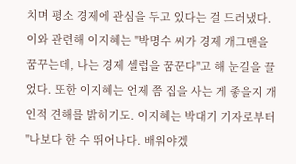치며 평소 경제에 관심을 두고 있다는 걸 드러냈다.
이와 관련해 이지혜는 "박명수 씨가 경제 개그맨을 꿈꾸는데, 나는 경제 셀럽을 꿈꾼다"고 해 눈길을 끌었다. 또한 이지혜는 언제 쯤 집을 사는 게 좋을지 개인적 견해를 밝히기도. 이지혜는 박대기 기자로부터 "나보다 한 수 뛰어나다. 배워야겠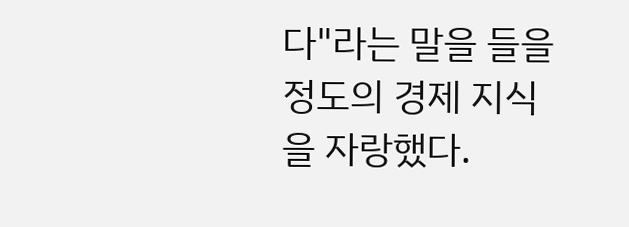다"라는 말을 들을 정도의 경제 지식을 자랑했다.